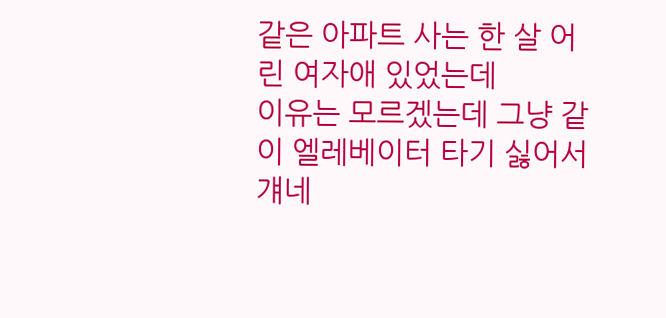같은 아파트 사는 한 살 어린 여자애 있었는데
이유는 모르겠는데 그냥 같이 엘레베이터 타기 싫어서
걔네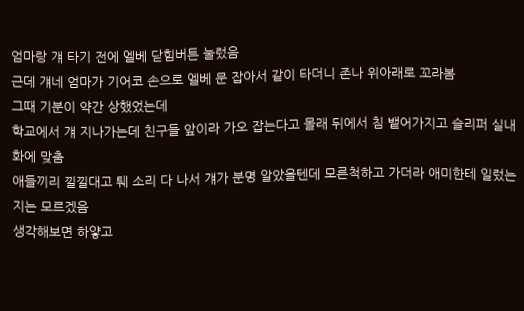엄마랑 걔 타기 전에 엘베 닫힘버튼 눌렀음
근데 걔네 엄마가 기어코 손으로 엘베 문 잡아서 같이 타더니 존나 위아래로 꼬라봄
그때 기분이 약간 상했었는데
학교에서 걔 지나가는데 친구들 앞이라 가오 잡는다고 몰래 뒤에서 침 뱉어가지고 슬리퍼 실내화에 맞춤
애들끼리 낄낄대고 퉤 소리 다 나서 걔가 분명 알았을텐데 모른척하고 가더라 애미한테 일렀는지는 모르겠음
생각해보면 하얗고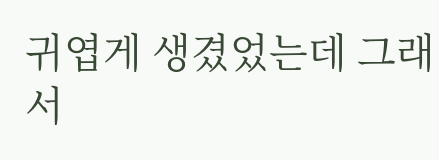귀엽게 생겼었는데 그래서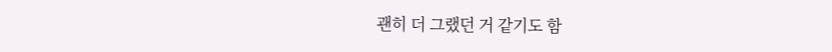괜히 더 그랬던 거 같기도 함